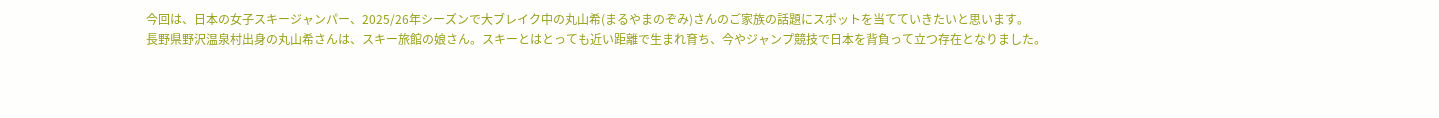今回は、日本の女子スキージャンパー、2025/26年シーズンで大ブレイク中の丸山希(まるやまのぞみ)さんのご家族の話題にスポットを当てていきたいと思います。
長野県野沢温泉村出身の丸山希さんは、スキー旅館の娘さん。スキーとはとっても近い距離で生まれ育ち、今やジャンプ競技で日本を背負って立つ存在となりました。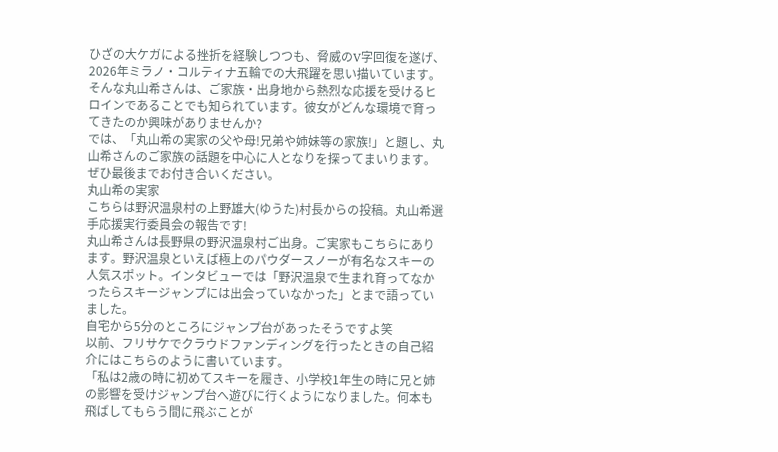ひざの大ケガによる挫折を経験しつつも、脅威のV字回復を遂げ、2026年ミラノ・コルティナ五輪での大飛躍を思い描いています。
そんな丸山希さんは、ご家族・出身地から熱烈な応援を受けるヒロインであることでも知られています。彼女がどんな環境で育ってきたのか興味がありませんか?
では、「丸山希の実家の父や母!兄弟や姉妹等の家族!」と題し、丸山希さんのご家族の話題を中心に人となりを探ってまいります。
ぜひ最後までお付き合いください。
丸山希の実家
こちらは野沢温泉村の上野雄大(ゆうた)村長からの投稿。丸山希選手応援実行委員会の報告です!
丸山希さんは長野県の野沢温泉村ご出身。ご実家もこちらにあります。野沢温泉といえば極上のパウダースノーが有名なスキーの人気スポット。インタビューでは「野沢温泉で生まれ育ってなかったらスキージャンプには出会っていなかった」とまで語っていました。
自宅から5分のところにジャンプ台があったそうですよ笑
以前、フリサケでクラウドファンディングを行ったときの自己紹介にはこちらのように書いています。
「私は2歳の時に初めてスキーを履き、小学校1年生の時に兄と姉の影響を受けジャンプ台へ遊びに行くようになりました。何本も飛ばしてもらう間に飛ぶことが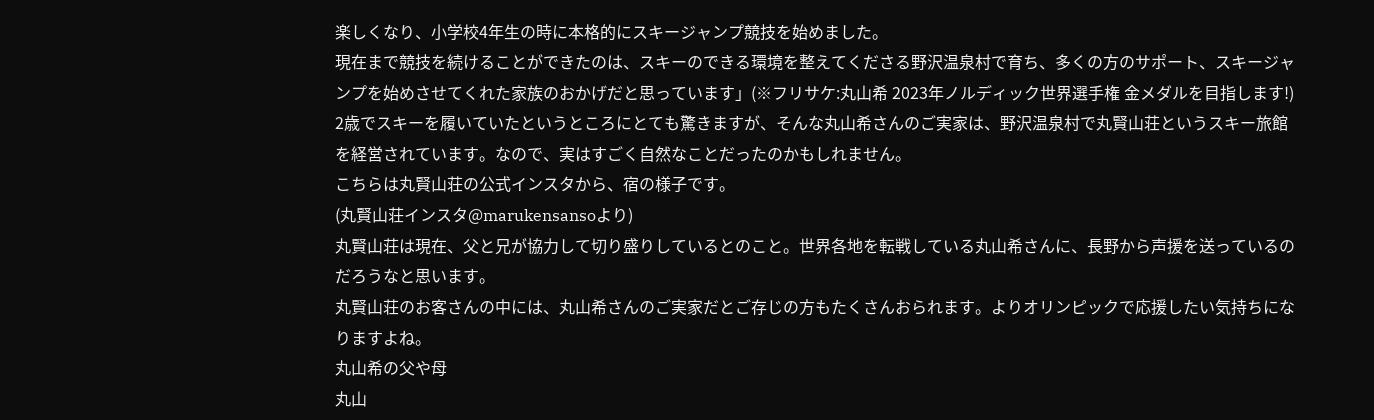楽しくなり、小学校4年生の時に本格的にスキージャンプ競技を始めました。
現在まで競技を続けることができたのは、スキーのできる環境を整えてくださる野沢温泉村で育ち、多くの方のサポート、スキージャンプを始めさせてくれた家族のおかげだと思っています」(※フリサケ:丸山希 2023年ノルディック世界選手権 金メダルを目指します!)
2歳でスキーを履いていたというところにとても驚きますが、そんな丸山希さんのご実家は、野沢温泉村で丸賢山荘というスキー旅館を経営されています。なので、実はすごく自然なことだったのかもしれません。
こちらは丸賢山荘の公式インスタから、宿の様子です。
(丸賢山荘インスタ@marukensansoより)
丸賢山荘は現在、父と兄が協力して切り盛りしているとのこと。世界各地を転戦している丸山希さんに、長野から声援を送っているのだろうなと思います。
丸賢山荘のお客さんの中には、丸山希さんのご実家だとご存じの方もたくさんおられます。よりオリンピックで応援したい気持ちになりますよね。
丸山希の父や母
丸山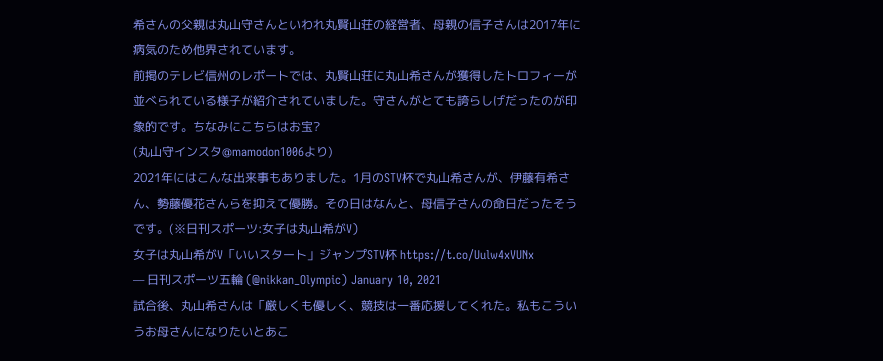希さんの父親は丸山守さんといわれ丸賢山荘の経営者、母親の信子さんは2017年に病気のため他界されています。
前掲のテレビ信州のレポートでは、丸賢山荘に丸山希さんが獲得したトロフィーが並べられている様子が紹介されていました。守さんがとても誇らしげだったのが印象的です。ちなみにこちらはお宝?
(丸山守インスタ@mamodon1006より)
2021年にはこんな出来事もありました。1月のSTV杯で丸山希さんが、伊藤有希さん、勢藤優花さんらを抑えて優勝。その日はなんと、母信子さんの命日だったそうです。(※日刊スポーツ:女子は丸山希がV)
女子は丸山希がV「いいスタート」ジャンプSTV杯 https://t.co/Uulw4xVUNx
— 日刊スポーツ五輪 (@nikkan_Olympic) January 10, 2021
試合後、丸山希さんは「厳しくも優しく、競技は一番応援してくれた。私もこういうお母さんになりたいとあこ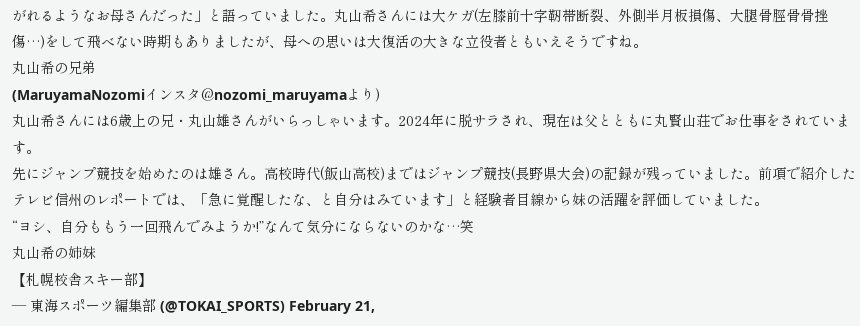がれるようなお母さんだった」と語っていました。丸山希さんには大ケガ(左膝前十字靭帯断裂、外側半月板損傷、大腿骨脛骨骨挫傷…)をして飛べない時期もありましたが、母への思いは大復活の大きな立役者ともいえそうですね。
丸山希の兄弟
(MaruyamaNozomiインスタ@nozomi_maruyamaより)
丸山希さんには6歳上の兄・丸山雄さんがいらっしゃいます。2024年に脱サラされ、現在は父とともに丸賢山荘でお仕事をされています。
先にジャンプ競技を始めたのは雄さん。高校時代(飯山高校)まではジャンプ競技(長野県大会)の記録が残っていました。前項で紹介したテレビ信州のレポートでは、「急に覚醒したな、と自分はみています」と経験者目線から妹の活躍を評価していました。
“ヨシ、自分ももう一回飛んでみようか!”なんて気分にならないのかな…笑
丸山希の姉妹
【札幌校舎スキー部】
— 東海スポーツ編集部 (@TOKAI_SPORTS) February 21,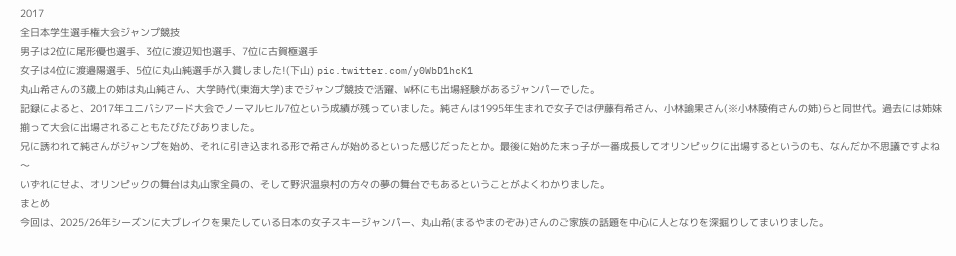2017
全日本学生選手権大会ジャンプ競技
男子は2位に尾形優也選手、3位に渡辺知也選手、7位に古賀極選手
女子は4位に渡邉陽選手、5位に丸山純選手が入賞しました!(下山) pic.twitter.com/y0WbD1hcK1
丸山希さんの3歳上の姉は丸山純さん、大学時代(東海大学)までジャンプ競技で活躍、W杯にも出場経験があるジャンパーでした。
記録によると、2017年ユニバシアード大会でノーマルヒル7位という成績が残っていました。純さんは1995年生まれで女子では伊藤有希さん、小林諭果さん(※小林陵侑さんの姉)らと同世代。過去には姉妹揃って大会に出場されることもたびたびありました。
兄に誘われて純さんがジャンプを始め、それに引き込まれる形で希さんが始めるといった感じだったとか。最後に始めた末っ子が一番成長してオリンピックに出場するというのも、なんだか不思議ですよね〜
いずれにせよ、オリンピックの舞台は丸山家全員の、そして野沢温泉村の方々の夢の舞台でもあるということがよくわかりました。
まとめ
今回は、2025/26年シーズンに大ブレイクを果たしている日本の女子スキージャンパー、丸山希(まるやまのぞみ)さんのご家族の話題を中心に人となりを深掘りしてまいりました。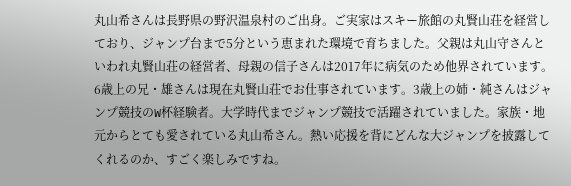丸山希さんは長野県の野沢温泉村のご出身。ご実家はスキー旅館の丸賢山荘を経営しており、ジャンプ台まで5分という恵まれた環境で育ちました。父親は丸山守さんといわれ丸賢山荘の経営者、母親の信子さんは2017年に病気のため他界されています。
6歳上の兄・雄さんは現在丸賢山荘でお仕事されています。3歳上の姉・純さんはジャンプ競技のW杯経験者。大学時代までジャンプ競技で活躍されていました。家族・地元からとても愛されている丸山希さん。熱い応援を背にどんな大ジャンプを披露してくれるのか、すごく楽しみですね。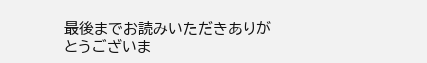最後までお読みいただきありがとうございま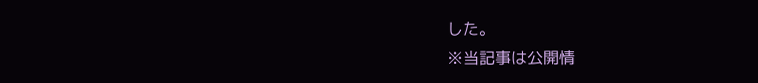した。
※当記事は公開情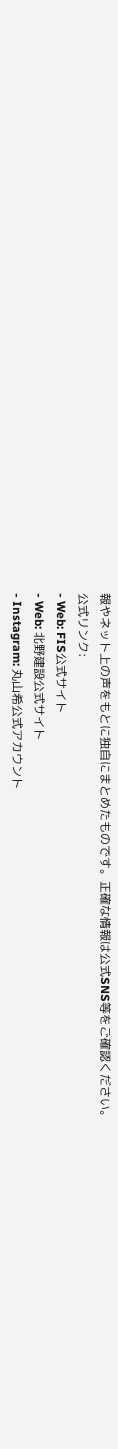報やネット上の声をもとに独自にまとめたものです。正確な情報は公式SNS等をご確認ください。
公式リンク:
- Web: FIS公式サイト
- Web: 北野建設公式サイト
- Instagram: 丸山希公式アカウント